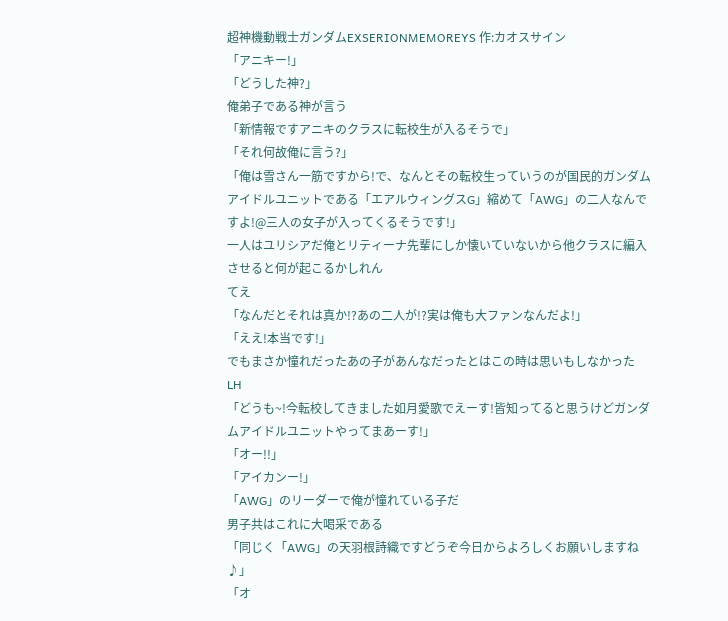超神機動戦士ガンダムEXSERIONMEMOREYS 作:カオスサイン
「アニキー!」
「どうした神?」
俺弟子である神が言う
「新情報ですアニキのクラスに転校生が入るそうで」
「それ何故俺に言う?」
「俺は雪さん一筋ですから!で、なんとその転校生っていうのが国民的ガンダムアイドルユニットである「エアルウィングスG」縮めて「AWG」の二人なんですよ!@三人の女子が入ってくるそうです!」
一人はユリシアだ俺とリティーナ先輩にしか懐いていないから他クラスに編入させると何が起こるかしれん
てえ
「なんだとそれは真か!?あの二人が!?実は俺も大ファンなんだよ!」
「ええ!本当です!」
でもまさか憧れだったあの子があんなだったとはこの時は思いもしなかった
LH
「どうも~!今転校してきました如月愛歌でえーす!皆知ってると思うけどガンダムアイドルユニットやってまあーす!」
「オー!!」
「アイカンー!」
「AWG」のリーダーで俺が憧れている子だ
男子共はこれに大喝采である
「同じく「AWG」の天羽根詩織ですどうぞ今日からよろしくお願いしますね♪」
「オ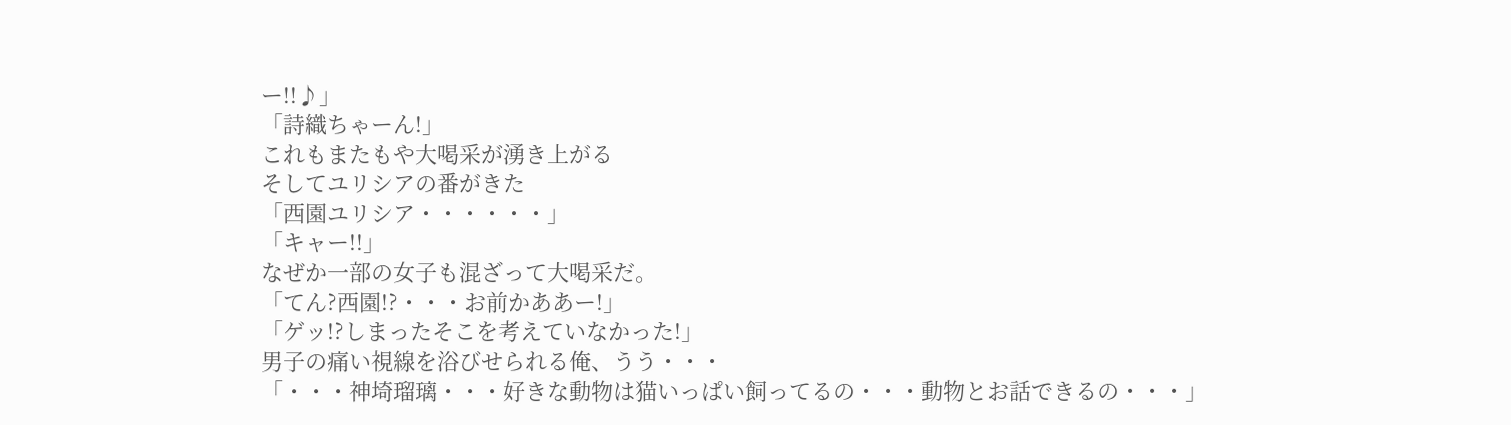ー!!♪」
「詩織ちゃーん!」
これもまたもや大喝采が湧き上がる
そしてユリシアの番がきた
「西園ユリシア・・・・・・」
「キャー!!」
なぜか一部の女子も混ざって大喝采だ。
「てん?西園!?・・・お前かああー!」
「ゲッ!?しまったそこを考えていなかった!」
男子の痛い視線を浴びせられる俺、うう・・・
「・・・神埼瑠璃・・・好きな動物は猫いっぱい飼ってるの・・・動物とお話できるの・・・」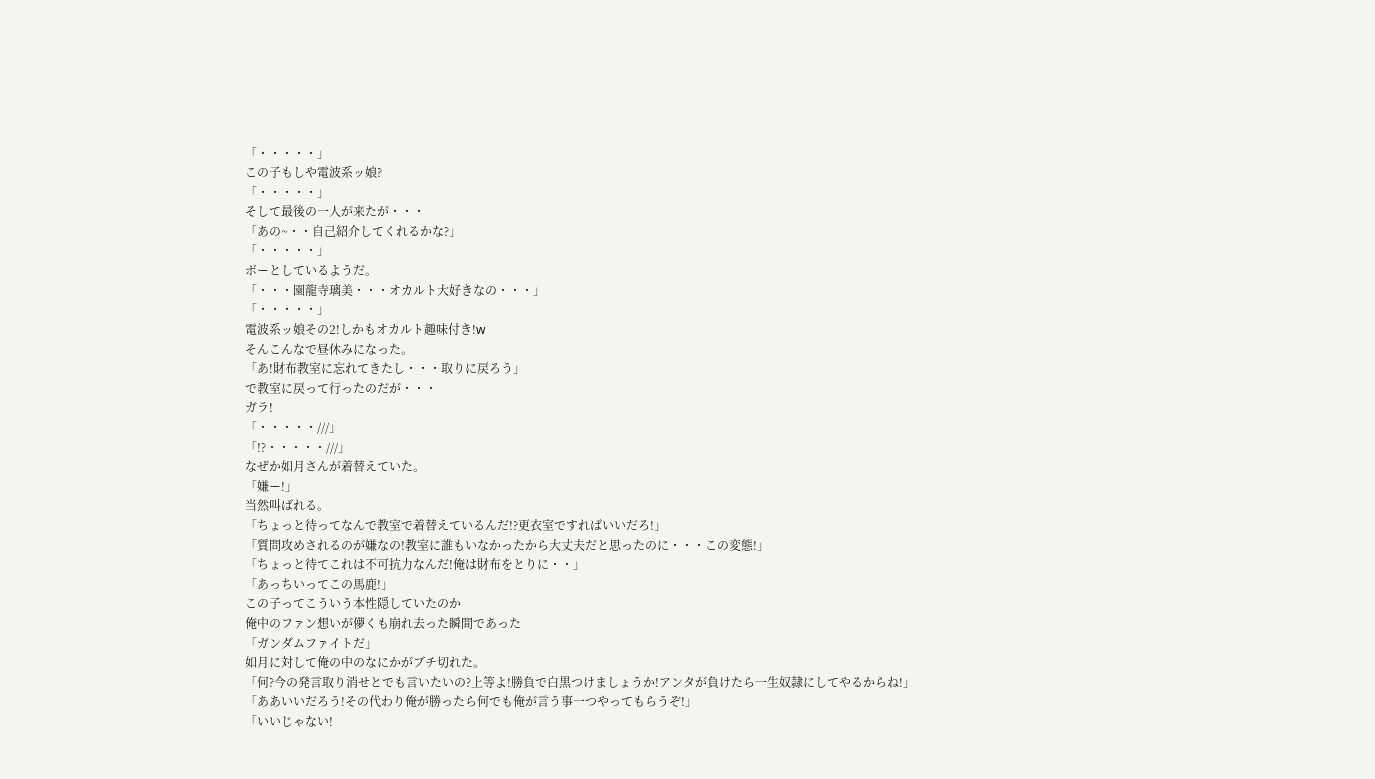「・・・・・」
この子もしや電波系ッ娘?
「・・・・・」
そして最後の一人が来たが・・・
「あの~・・自己紹介してくれるかな?」
「・・・・・」
ボーとしているようだ。
「・・・園龍寺璃美・・・オカルト大好きなの・・・」
「・・・・・」
電波系ッ娘その2!しかもオカルト趣味付き!w
そんこんなで昼休みになった。
「あ!財布教室に忘れてきたし・・・取りに戻ろう」
で教室に戻って行ったのだが・・・
ガラ!
「・・・・・///」
「!?・・・・・///」
なぜか如月さんが着替えていた。
「嫌ー!」
当然叫ばれる。
「ちょっと待ってなんで教室で着替えているんだ!?更衣室ですればいいだろ!」
「質問攻めされるのが嫌なの!教室に誰もいなかったから大丈夫だと思ったのに・・・この変態!」
「ちょっと待てこれは不可抗力なんだ!俺は財布をとりに・・」
「あっちいってこの馬鹿!」
この子ってこういう本性隠していたのか
俺中のファン想いが儚くも崩れ去った瞬間であった
「ガンダムファイトだ」
如月に対して俺の中のなにかがブチ切れた。
「何?今の発言取り消せとでも言いたいの?上等よ!勝負で白黒つけましょうか!アンタが負けたら一生奴隷にしてやるからね!」
「ああいいだろう!その代わり俺が勝ったら何でも俺が言う事一つやってもらうぞ!」
「いいじゃない!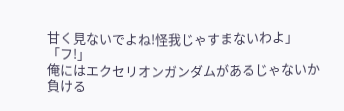甘く見ないでよね!怪我じゃすまないわよ」
「フ!」
俺にはエクセリオンガンダムがあるじゃないか
負ける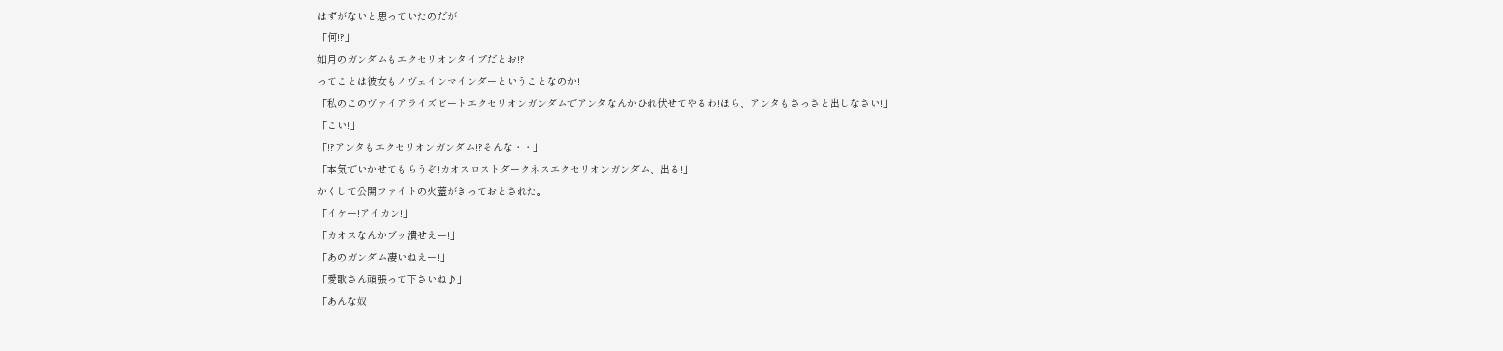はずがないと思っていたのだが
「何!?」
如月のガンダムもエクセリオンタイプだとお!?
ってことは彼女もノヴェインマインダーということなのか!
「私のこのヴァイアライズビートエクセリオンガンダムでアンタなんかひれ伏せてやるわ!ほら、アンタもさっさと出しなさい!」
「こい!」
「!?アンタもエクセリオンガンダム!?そんな・・」
「本気でいかせてもらうぞ!カオスロストダークネスエクセリオンガンダム、出る!」
かくして公開ファイトの火蓋がきっておとされた。
「イケー!アイカン!」
「カオスなんかブッ潰せえー!」
「あのガンダム凄いねえー!」
「愛歌さん頑張って下さいね♪」
「あんな奴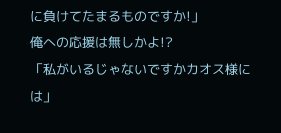に負けてたまるものですか!」
俺への応援は無しかよ!?
「私がいるじゃないですかカオス様には」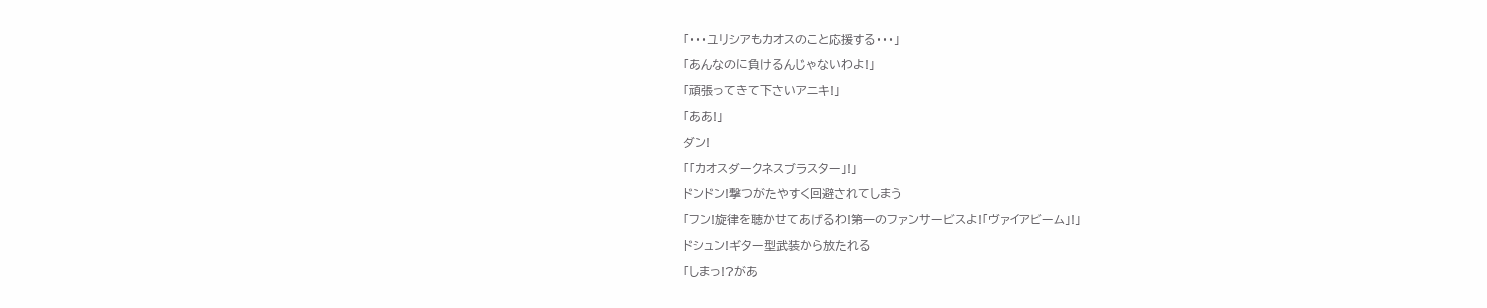「・・・ユリシアもカオスのこと応援する・・・」
「あんなのに負けるんじゃないわよ!」
「頑張ってきて下さいアニキ!」
「ああ!」
ダン!
「「カオスダークネスブラスター」!」
ドンドン!撃つがたやすく回避されてしまう
「フン!旋律を聴かせてあげるわ!第一のファンサービスよ!「ヴァイアビーム」!」
ドシュン!ギター型武装から放たれる
「しまっ!?があ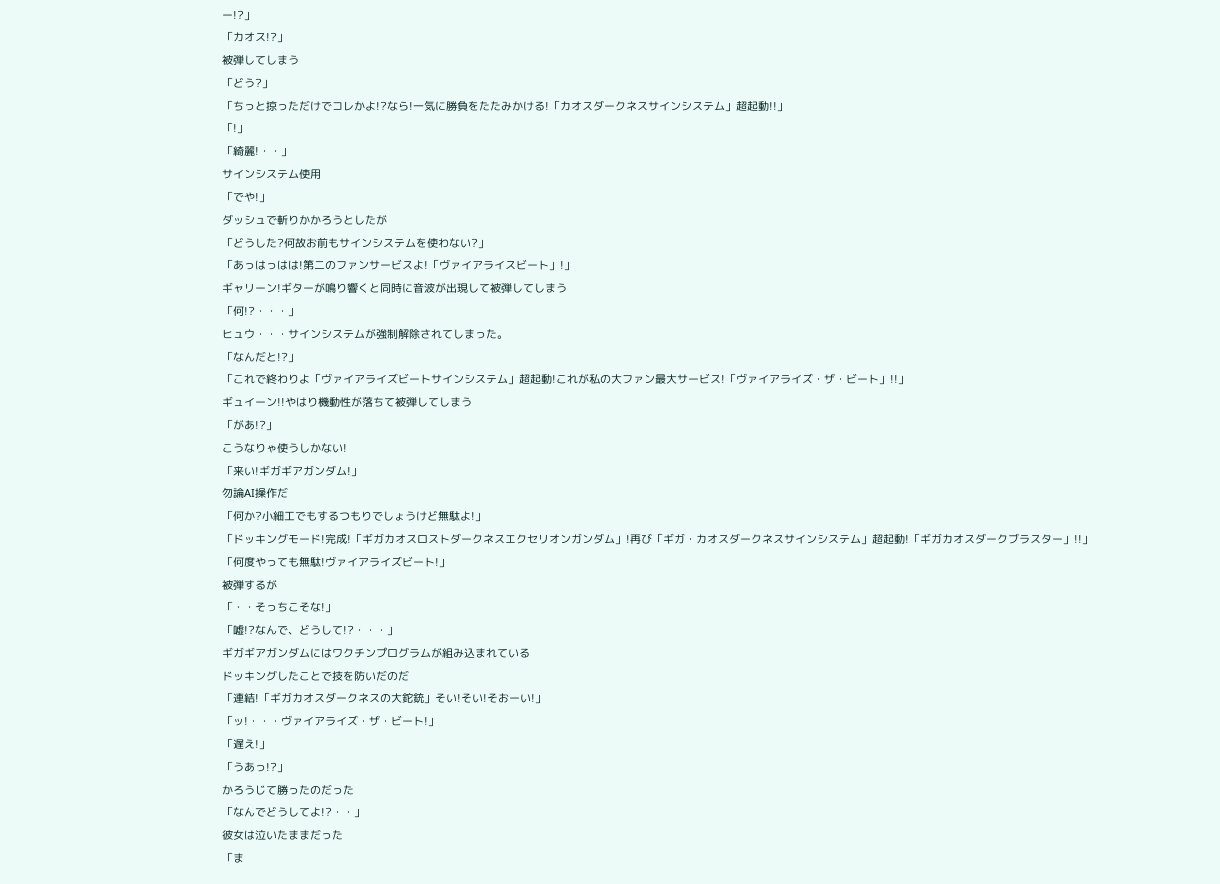ー!?」
「カオス!?」
被弾してしまう
「どう?」
「ちっと掠っただけでコレかよ!?なら!一気に勝負をたたみかける!「カオスダークネスサインシステム」超起動!!」
「!」
「綺麗!・・」
サインシステム使用
「でや!」
ダッシュで斬りかかろうとしたが
「どうした?何故お前もサインシステムを使わない?」
「あっはっはは!第二のファンサービスよ!「ヴァイアライスビート」!」
ギャリーン!ギターが鳴り響くと同時に音波が出現して被弾してしまう
「何!?・・・」
ヒュウ・・・サインシステムが強制解除されてしまった。
「なんだと!?」
「これで終わりよ「ヴァイアライズビートサインシステム」超起動!これが私の大ファン最大サービス!「ヴァイアライズ・ザ・ビート」!!」
ギュイーン!!やはり機動性が落ちて被弾してしまう
「があ!?」
こうなりゃ使うしかない!
「来い!ギガギアガンダム!」
勿論AI操作だ
「何か?小細工でもするつもりでしょうけど無駄よ!」
「ドッキングモード!完成!「ギガカオスロストダークネスエクセリオンガンダム」!再び「ギガ・カオスダークネスサインシステム」超起動!「ギガカオスダークブラスター」!!」
「何度やっても無駄!ヴァイアライズビート!」
被弾するが
「・・そっちこそな!」
「嘘!?なんで、どうして!?・・・」
ギガギアガンダムにはワクチンプログラムが組み込まれている
ドッキングしたことで技を防いだのだ
「連結!「ギガカオスダークネスの大鉈銃」そい!そい!そおーい!」
「ッ!・・・ヴァイアライズ・ザ・ビート!」
「遅え!」
「うあっ!?」
かろうじて勝ったのだった
「なんでどうしてよ!?・・」
彼女は泣いたままだった
「ま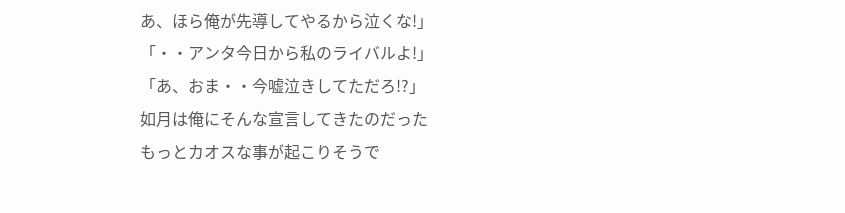あ、ほら俺が先導してやるから泣くな!」
「・・アンタ今日から私のライバルよ!」
「あ、おま・・今嘘泣きしてただろ!?」
如月は俺にそんな宣言してきたのだった
もっとカオスな事が起こりそうで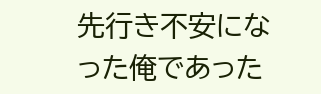先行き不安になった俺であった